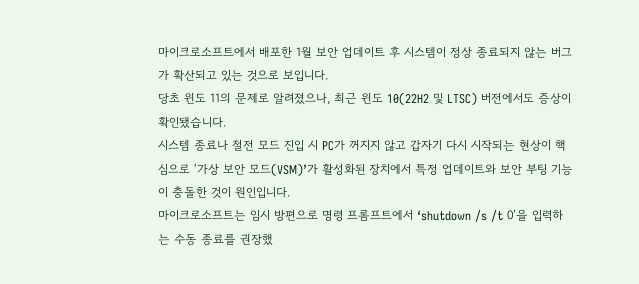마이크로소프트에서 배포한 1월 보안 업데이트 후 시스템이 정상 종료되지 않는 버그가 확산되고 있는 것으로 보입니다.
당초 윈도 11의 문제로 알려졌으나, 최근 윈도 10(22H2 및 LTSC) 버전에서도 증상이 확인됐습니다.
시스템 종료나 절전 모드 진입 시 PC가 꺼지지 않고 갑자기 다시 시작되는 현상이 핵심으로 ‘가상 보안 모드(VSM)’가 활성화된 장치에서 특정 업데이트와 보안 부팅 기능이 충돌한 것이 원인입니다.
마이크로소프트는 임시 방편으로 명령 프롬프트에서 ‘shutdown /s /t 0’을 입력하는 수동 종료를 권장했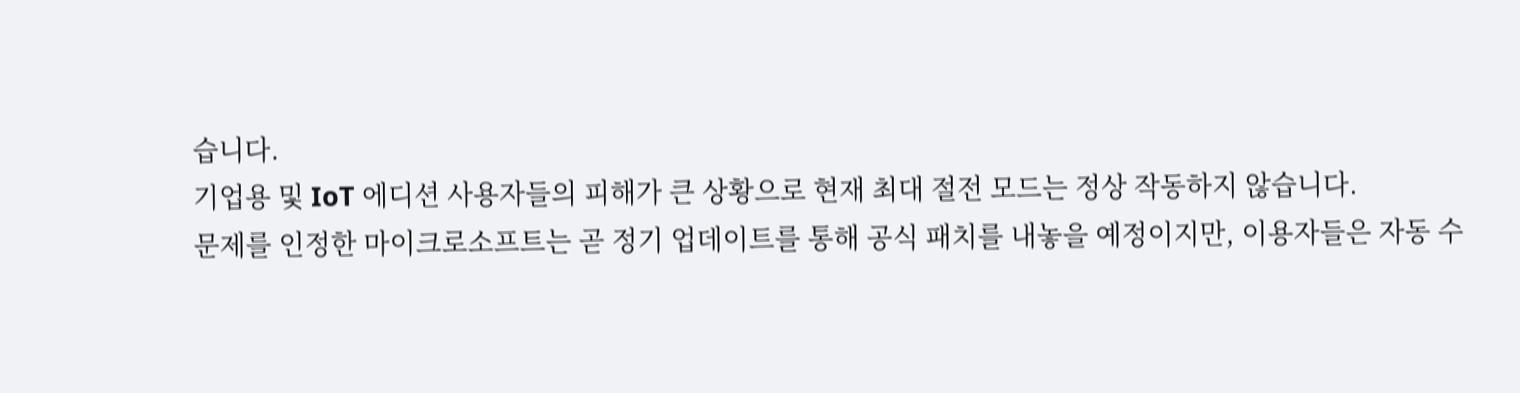습니다.
기업용 및 IoT 에디션 사용자들의 피해가 큰 상황으로 현재 최대 절전 모드는 정상 작동하지 않습니다.
문제를 인정한 마이크로소프트는 곧 정기 업데이트를 통해 공식 패치를 내놓을 예정이지만, 이용자들은 자동 수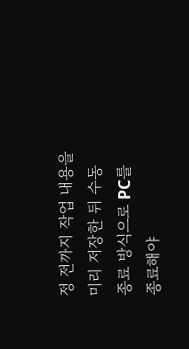정 전까지 작업 내용을 미리 저장한 뒤 수동 종료 방식으로 PC를 종료해야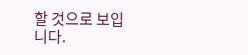할 것으로 보입니다.